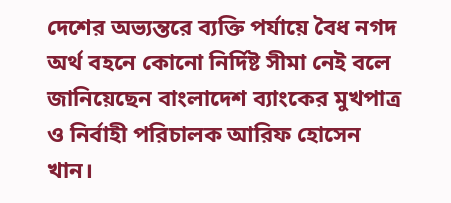দেশের অভ্যন্তরে ব্যক্তি পর্যায়ে বৈধ নগদ অর্থ বহনে কোনো নির্দিষ্ট সীমা নেই বলে জানিয়েছেন বাংলাদেশ ব্যাংকের মুখপাত্র ও নির্বাহী পরিচালক আরিফ হোসেন খান।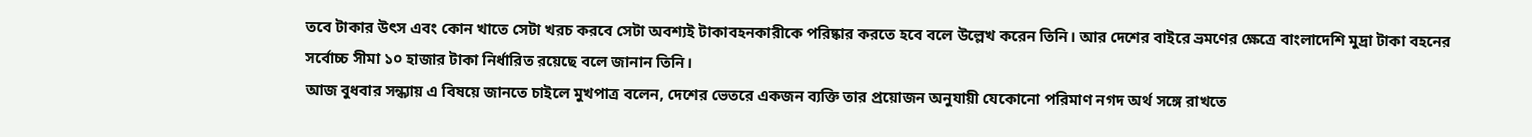তবে টাকার উৎস এবং কোন খাতে সেটা খরচ করবে সেটা অবশ্যই টাকাবহনকারীকে পরিষ্কার করতে হবে বলে উল্লেখ করেন তিনি। আর দেশের বাইরে ভ্রমণের ক্ষেত্রে বাংলাদেশি মুদ্রা টাকা বহনের সর্বোচ্চ সীমা ১০ হাজার টাকা নির্ধারিত রয়েছে বলে জানান তিনি।
আজ বুধবার সন্ধ্যায় এ বিষয়ে জানতে চাইলে মুখপাত্র বলেন, দেশের ভেতরে একজন ব্যক্তি তার প্রয়োজন অনুযায়ী যেকোনো পরিমাণ নগদ অর্থ সঙ্গে রাখতে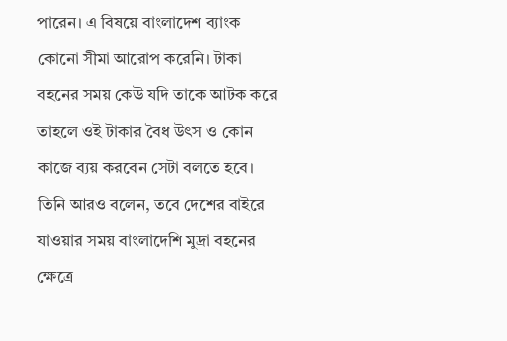পারেন। এ বিষয়ে বাংলাদেশ ব্যাংক কোনো সীমা আরোপ করেনি। টাকা বহনের সময় কেউ যদি তাকে আটক করে তাহলে ওই টাকার বৈধ উৎস ও কোন কাজে ব্যয় করবেন সেটা বলতে হবে।
তিনি আরও বলেন, তবে দেশের বাইরে যাওয়ার সময় বাংলাদেশি মুদ্রা বহনের ক্ষেত্রে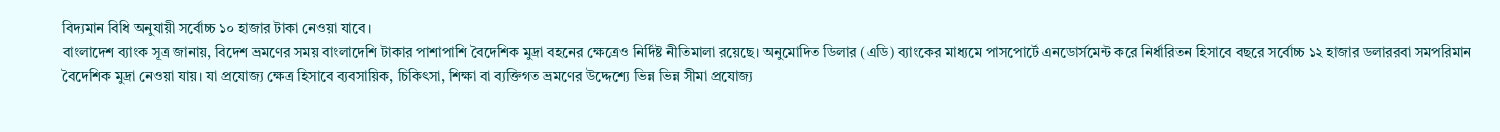বিদ্যমান বিধি অনুযায়ী সর্বোচ্চ ১০ হাজার টাকা নেওয়া যাবে।
বাংলাদেশ ব্যাংক সূত্র জানায়, বিদেশ ভ্রমণের সময় বাংলাদেশি টাকার পাশাপাশি বৈদেশিক মুদ্রা বহনের ক্ষেত্রেও নির্দিষ্ট নীতিমালা রয়েছে। অনুমোদিত ডিলার (এডি) ব্যাংকের মাধ্যমে পাসপোর্টে এনডোর্সমেন্ট করে নির্ধারিতন হিসাবে বছরে সর্বোচ্চ ১২ হাজার ডলাররবা সমপরিমান বৈদেশিক মুদ্রা নেওয়া যায়। যা প্রযোজ্য ক্ষেত্র হিসাবে ব্যবসায়িক, চিকিৎসা, শিক্ষা বা ব্যক্তিগত ভ্রমণের উদ্দেশ্যে ভিন্ন ভিন্ন সীমা প্রযোজ্য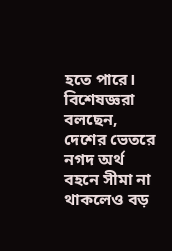হতে পারে।
বিশেষজ্ঞরা বলছেন, দেশের ভেতরে নগদ অর্থ বহনে সীমা না থাকলেও বড়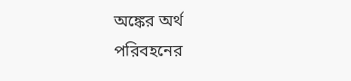অঙ্কের অর্থ পরিবহনের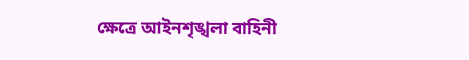ক্ষেত্রে আইনশৃঙ্খলা বাহিনী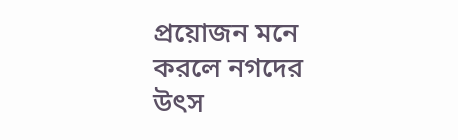প্রয়োজন মনে করলে নগদের উৎস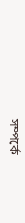সম্পর্কে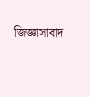জিজ্ঞাসাবাদ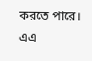করতে পারে।
এএ